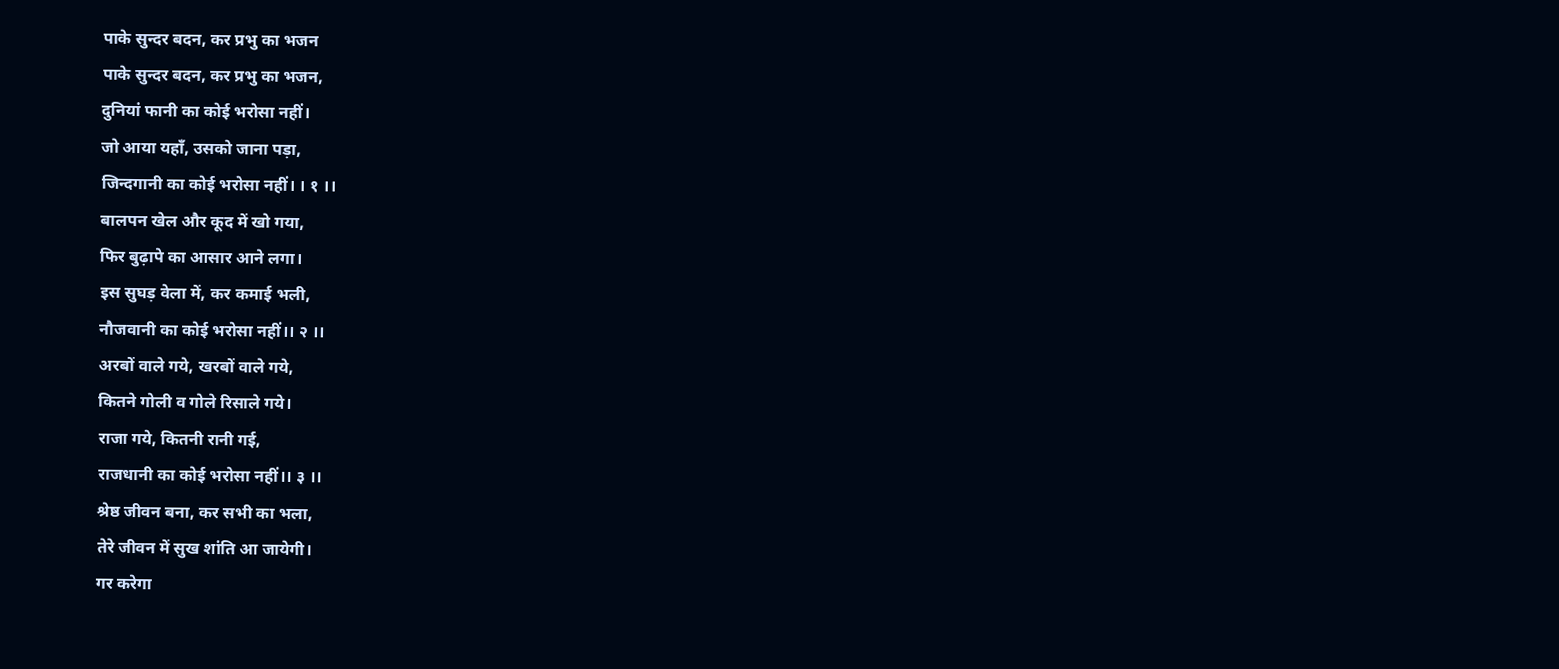पाके सुन्दर बदन, कर प्रभु का भजन
पाके सुन्दर बदन, कर प्रभु का भजन,
दुनियां फानी का कोई भरोसा नहीं।
जो आया यहाँ, उसको जाना पड़ा,
जिन्दगानी का कोई भरोसा नहीं। । १ ।।
बालपन खेल और कूद में खो गया,
फिर बुढ़ापे का आसार आने लगा।
इस सुघड़ वेला में, कर कमाई भली,
नौजवानी का कोई भरोसा नहीं।। २ ।।
अरबों वाले गये, खरबों वाले गये,
कितने गोली व गोले रिसाले गये।
राजा गये, कितनी रानी गई,
राजधानी का कोई भरोसा नहीं।। ३ ।।
श्रेष्ठ जीवन बना, कर सभी का भला,
तेरे जीवन में सुख शांति आ जायेगी।
गर करेगा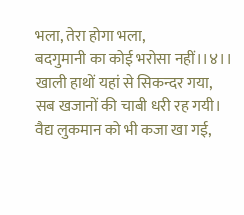भला, तेरा होगा भला,
बदगुमानी का कोई भरोसा नहीं।।४।।
खाली हाथों यहां से सिकन्दर गया,
सब खजानों की चाबी धरी रह गयी।
वैद्य लुकमान को भी कजा खा गई,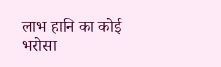लाभ हानि का कोई भरोसा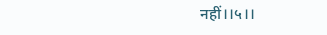नहीं।।५।।